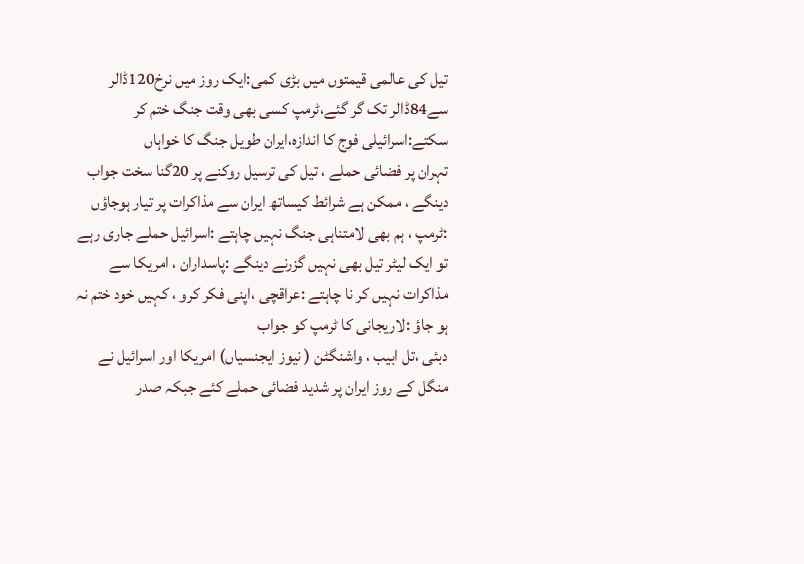تیل کی عالمی قیمتوں میں بڑی کمی:ایک روز میں نرخ120ڈالر سے84ڈالر تک گر گئے،ٹرمپ کسی بھی وقت جنگ ختم کر سکتے:اسرائیلی فوج کا اندازہ،ایران طویل جنگ کا خواہاں
تہران پر فضائی حملے ، تیل کی ترسیل روکنے پر 20گنا سخت جواب دینگے ، ممکن ہے شرائط کیساتھ ایران سے مذاکرات پر تیار ہوجاؤں :ٹرمپ ، ہم بھی لامتناہی جنگ نہیں چاہتے :اسرائیل حملے جاری رہے تو ایک لیٹر تیل بھی نہیں گزرنے دینگے :پاسداران ، امریکا سے مذاکرات نہیں کر نا چاہتے :عراقچی ،اپنی فکر کرو ، کہیں خود ختم نہ ہو جاؤ :لاریجانی کا ٹرمپ کو جواب
دبئی ،تل ابیب ، واشنگٹن ( نیوز ایجنسیاں) امریکا اور اسرائیل نے منگل کے روز ایران پر شدید فضائی حملے کئے جبکہ صدر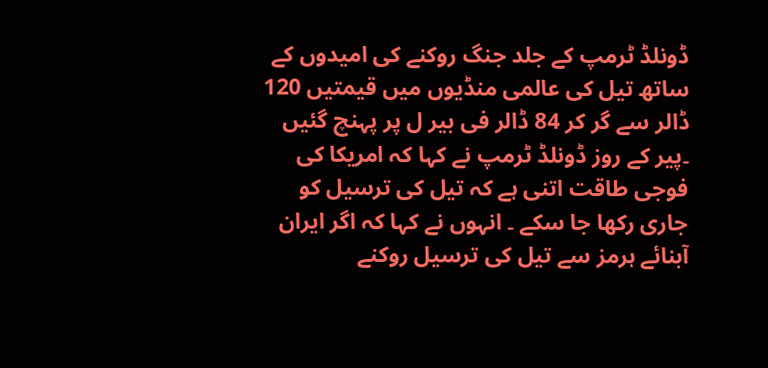ڈونلڈ ٹرمپ کے جلد جنگ روکنے کی امیدوں کے ساتھ تیل کی عالمی منڈیوں میں قیمتیں 120 ڈالر سے گر کر 84 ڈالر فی بیر ل پر پہنچ گئیں ۔پیر کے روز ڈونلڈ ٹرمپ نے کہا کہ امریکا کی فوجی طاقت اتنی ہے کہ تیل کی ترسیل کو جاری رکھا جا سکے ۔ انہوں نے کہا کہ اگر ایران آبنائے ہرمز سے تیل کی ترسیل روکنے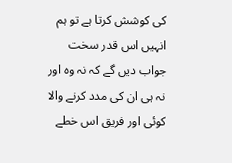کی کوشش کرتا ہے تو ہم انہیں اس قدر سخت جواب دیں گے کہ نہ وہ اور نہ ہی ان کی مدد کرنے والا کوئی اور فریق اس خطے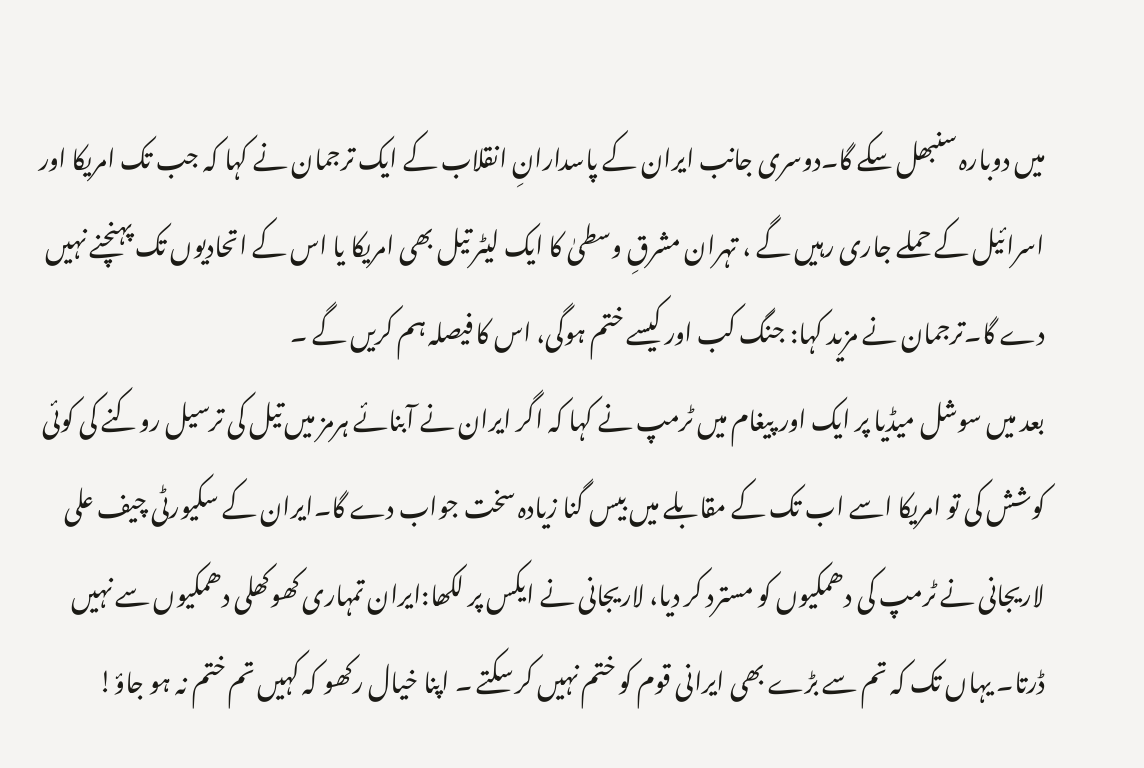میں دوبارہ سنبھل سکے گا۔دوسری جانب ایران کے پاسدارانِ انقلاب کے ایک ترجمان نے کہا کہ جب تک امریکا اور اسرائیل کے حملے جاری رہیں گے ، تہران مشرقِ وسطیٰ کا ایک لیٹر تیل بھی امریکا یا اس کے اتحادیوں تک پہنچنے نہیں دے گا۔ترجمان نے مزید کہا: جنگ کب اور کیسے ختم ہوگی، اس کا فیصلہ ہم کریں گے ۔
بعد میں سوشل میڈیا پر ایک اور پیغام میں ٹرمپ نے کہا کہ اگر ایران نے آبنائے ہرمز میں تیل کی ترسیل روکنے کی کوئی کوشش کی تو امریکا اسے اب تک کے مقابلے میں بیس گنا زیادہ سخت جواب دے گا۔ایران کے سکیورٹی چیف علی لاریجانی نے ٹرمپ کی دھمکیوں کو مسترد کر دیا، لاریجانی نے ایکس پر لکھا:ایران تمہاری کھوکھلی دھمکیوں سے نہیں ڈرتا۔ یہاں تک کہ تم سے بڑے بھی ایرانی قوم کو ختم نہیں کر سکتے ۔ اپنا خیال رکھو کہ کہیں تم ختم نہ ہو جاؤ!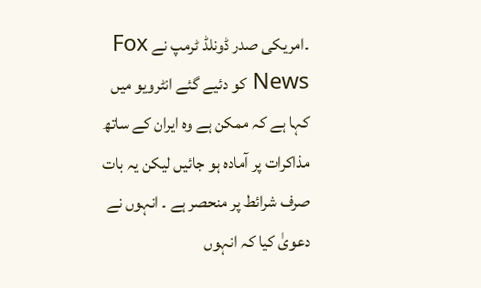۔امریکی صدر ڈونلڈ ٹرمپ نے Fox News کو دئیے گئے انٹرویو میں کہا ہے کہ ممکن ہے وہ ایران کے ساتھ مذاکرات پر آمادہ ہو جائیں لیکن یہ بات صرف شرائط پر منحصر ہے ۔ انہوں نے دعویٰ کیا کہ انہوں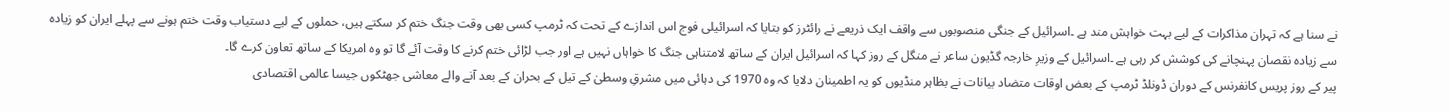نے سنا ہے کہ تہران مذاکرات کے لیے بہت خواہش مند ہے ۔اسرائیل کے جنگی منصوبوں سے واقف ایک ذریعے نے رائٹرز کو بتایا کہ اسرائیلی فوج اس اندازے کے تحت کہ ٹرمپ کسی بھی وقت جنگ ختم کر سکتے ہیں، حملوں کے لیے دستیاب وقت ختم ہونے سے پہلے ایران کو زیادہ سے زیادہ نقصان پہنچانے کی کوشش کر رہی ہے ۔اسرائیل کے وزیرِ خارجہ گڈیون ساعر نے منگل کے روز کہا کہ اسرائیل ایران کے ساتھ لامتناہی جنگ کا خواہاں نہیں ہے اور جب لڑائی ختم کرنے کا وقت آئے گا تو وہ امریکا کے ساتھ تعاون کرے گا۔
پیر کے روز پریس کانفرنس کے دوران ڈونلڈ ٹرمپ کے بعض اوقات متضاد بیانات نے بظاہر منڈیوں کو یہ اطمینان دلایا کہ وہ 1970 کی دہائی میں مشرقِ وسطیٰ کے تیل کے بحران کے بعد آنے والے معاشی جھٹکوں جیسا عالمی اقتصادی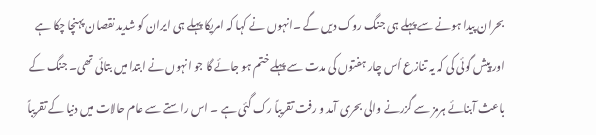بحران پیدا ہونے سے پہلے ہی جنگ روک دیں گے ۔انہوں نے کہا کہ امریکا پہلے ہی ایران کو شدید نقصان پہنچا چکا ہے اور پیش گوئی کی کہ یہ تنازع اُس چار ہفتوں کی مدت سے پہلے ختم ہو جائے گا جو انہوں نے ابتدا میں بتائی تھی۔ جنگ کے باعث آبنائے ہرمز سے گزرنے والی بحری آمد و رفت تقریباً رک گئی ہے ۔ اس راستے سے عام حالات میں دنیا کے تقریباً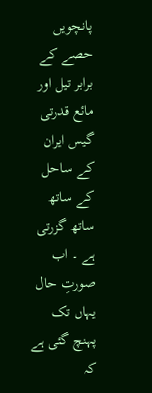پانچویں حصے کے برابر تیل اور مائع قدرتی گیس ایران کے ساحل کے ساتھ ساتھ گزرتی ہے ۔ اب صورتِ حال یہاں تک پہنچ گئی ہے کہ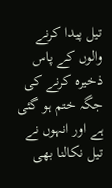تیل پیدا کرنے والوں کے پاس ذخیرہ کرنے کی جگہ ختم ہو گئی ہے اور انہوں نے تیل نکالنا بھی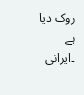روک دیا ہے ۔ایرانی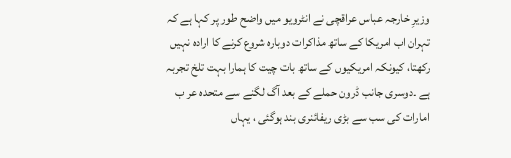وزیرِ خارجہ عباس عراقچی نے انٹرویو میں واضح طور پر کہا ہے کہ تہران اب امریکا کے ساتھ مذاکرات دوبارہ شروع کرنے کا ارادہ نہیں رکھتا، کیونکہ امریکیوں کے ساتھ بات چیت کا ہمارا بہت تلخ تجربہ ہے ۔دوسری جانب ڈرون حملے کے بعد آگ لگنے سے متحدہ عر ب امارات کی سب سے بڑی ریفائنری بند ہوگئی ، یہاں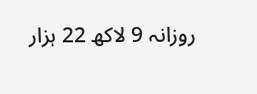روزانہ 9 لاکھ 22 ہزار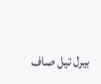بیرل تیل صاف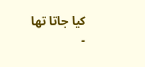کیا جاتا تھا ۔